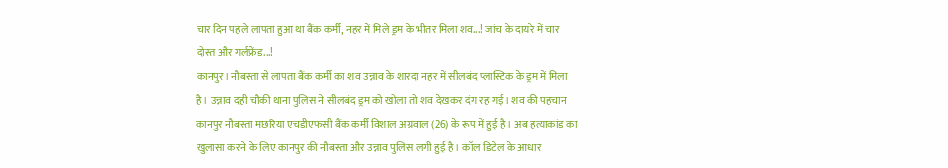चार दिन पहले लापता हुआ था बैंक कर्मी, नहर में मिले ड्रम के भीतर मिला शव...! जांच के दायरे में चार दोस्त और गर्लफ्रेंड...!
कानपुर। नौबस्ता से लापता बैंक कर्मी का शव उन्नाव के शारदा नहर में सीलबंद प्लास्टिक के ड्रम में मिला है। उन्नाव दही चौकी थाना पुलिस ने सीलबंद ड्रम को खोला तो शव देखकर दंग रह गई। शव की पहचान कानपुर नौबस्ता मछरिया एचडीएफसी बैंक कर्मी विशाल अग्रवाल (26) के रूप में हुई है। अब हत्याकांड का खुलासा करने के लिए कानपुर की नौबस्ता और उन्नाव पुलिस लगी हुई है। कॉल डिटेल के आधार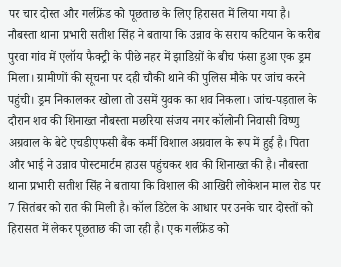पर चार दोस्त और गर्लफ्रेंड को पूछताछ के लिए हिरासत में लिया गया है।
नौबस्ता थाना प्रभारी सतीश सिंह ने बताया कि उन्नाव के सराय कटियान के करीब पुरवा गांव में एलॉय फैक्ट्री के पीछे नहर में झाडिय़ों के बीच फंसा हुआ एक ड्रम मिला। ग्रामीणों की सूचना पर दही चौकी थाने की पुलिस मौके पर जांच करने पहुंची। ड्रम निकालकर खोला तो उसमें युवक का शव निकला। जांच-पड़ताल के दौरान शव की शिनाख्त नौबस्ता मछरिया संजय नगर कॉलोनी निवासी विष्णु अग्रवाल के बेटे एचडीएफसी बैंक कर्मी विशाल अग्रवाल के रूप में हुई है। पिता और भाई ने उन्नाव पोस्टमार्टम हाउस पहुंचकर शव की शिनाख्त की है। नौबस्ता थाना प्रभारी सतीश सिंह ने बताया कि विशाल की आखिरी लोकेशन माल रोड पर 7 सितंबर को रात की मिली है। कॉल डिटेल के आधार पर उनके चार दोस्तों को हिरासत में लेकर पूछताछ की जा रही है। एक गर्लफ्रेंड को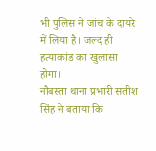भी पुलिस ने जांच के दायरे में लिया है। जल्द ही हत्याकांड का खुलासा होगा।
नौबस्ता थाना प्रभारी सतीश सिंह ने बताया कि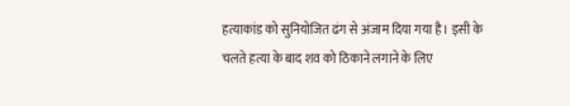हत्याकांड को सुनियोजित ढंग से अंजाम दिया गया है। इसी के चलते हत्या के बाद शव को ठिकाने लगाने के लिए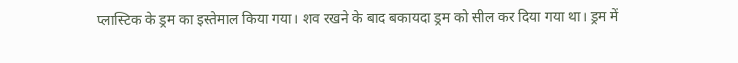प्लास्टिक के ड्रम का इस्तेमाल किया गया। शव रखने के बाद बकायदा ड्रम को सील कर दिया गया था। ड्रम में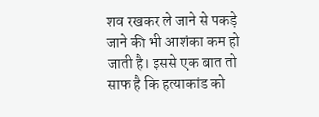शव रखकर ले जाने से पकड़े जाने की भी आशंका कम हो जाती है। इससे एक बात तो साफ है कि हत्याकांड को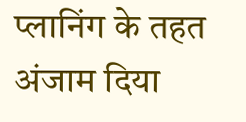प्लानिंग के तहत अंजाम दिया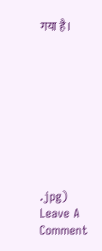गया है।









.jpg)
Leave A Comment